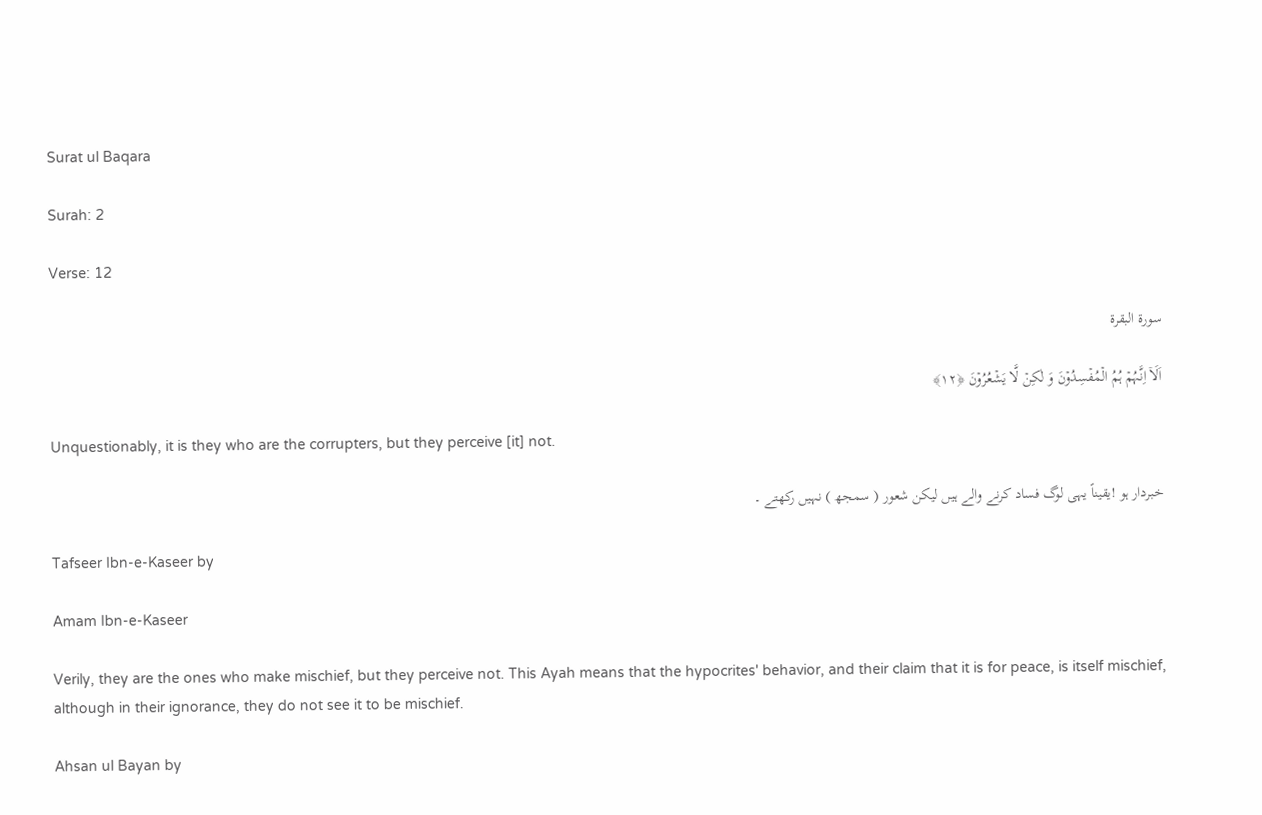Surat ul Baqara

Surah: 2

Verse: 12

سورة البقرة

اَلَاۤ اِنَّہُمۡ ہُمُ الۡمُفۡسِدُوۡنَ وَ لٰکِنۡ لَّا یَشۡعُرُوۡنَ ﴿۱۲﴾

Unquestionably, it is they who are the corrupters, but they perceive [it] not.

خبردار ہو !یقیناً یہی لوگ فساد کرنے والے ہیں لیکن شعور ( سمجھ ) نہیں رکھتے ۔

Tafseer Ibn-e-Kaseer by

Amam Ibn-e-Kaseer

Verily, they are the ones who make mischief, but they perceive not. This Ayah means that the hypocrites' behavior, and their claim that it is for peace, is itself mischief, although in their ignorance, they do not see it to be mischief.

Ahsan ul Bayan by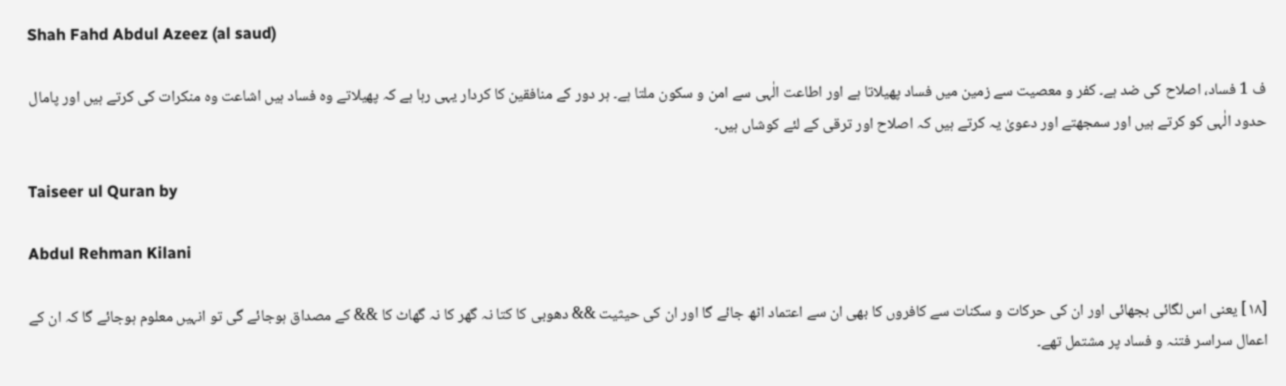Shah Fahd Abdul Azeez (al saud)

ف 1 فساد، اصلاح کی ضد ہے۔ کفر و معصیت سے زمین میں فساد پھیلاتا ہے اور اطاعت الٰہی سے امن و سکون ملتا ہے۔ ہر دور کے منافقین کا کردار یہی رہا ہے کہ پھیلاتے وہ فساد ہیں اشاعت وہ منکرات کی کرتے ہیں اور پامال حدود الٰہی کو کرتے ہیں اور سمجھتے اور دعویٰ یہ کرتے ہیں کہ اصلاح اور ترقی کے لئے کوشاں ہیں۔

Taiseer ul Quran by

Abdul Rehman Kilani

[١٨] یعنی اس لگائی بجھائی اور ان کی حرکات و سکنات سے کافروں کا بھی ان سے اعتماد اٹھ جائے گا اور ان کی حیثیت && دھوبی کا کتا نہ گھر کا نہ گھاٹ کا && کے مصداق ہوجائے گی تو انہیں معلوم ہوجائے گا کہ ان کے اعمال سراسر فتنہ و فساد پر مشتمل تھے۔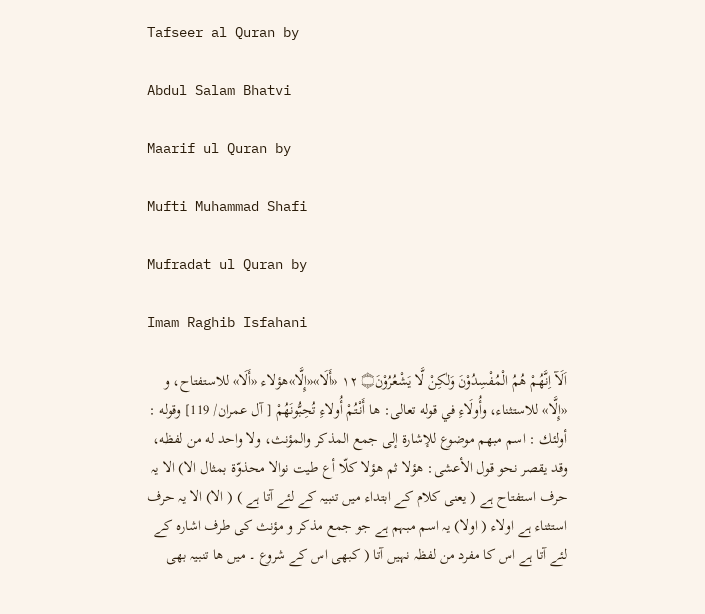Tafseer al Quran by

Abdul Salam Bhatvi

Maarif ul Quran by

Mufti Muhammad Shafi

Mufradat ul Quran by

Imam Raghib Isfahani

اَلَآ اِنَّھُمْ ھُمُ الْمُفْسِدُوْنَ وَلٰكِنْ لَّا يَشْعُرُوْنَ۝ ١٢ «أَلَا»«إِلَّا»هؤلاء «أَلَا» للاستفتاح، و «إِلَّا» للاستثناء، وأُولَاءِ في قوله تعالی: ها أَنْتُمْ أُولاءِ تُحِبُّونَهُمْ [ آل عمران/ 119] وقوله : أولئك : اسم مبهم موضوع للإشارة إلى جمع المذکر والمؤنث، ولا واحد له من لفظه، وقد يقصر نحو قول الأعشی: هؤلا ثم هؤلا کلّا أع طيت نوالا محذوّة بمثال الا) الا یہ حرف استفتاح ہے ( یعنی کلام کے ابتداء میں تنبیہ کے لئے آتا ہے ) ( الا) الا یہ حرف استثناء ہے اولاء ( اولا) یہ اسم مبہم ہے جو جمع مذکر و مؤنث کی طرف اشارہ کے لئے آتا ہے اس کا مفرد من لفظہ نہیں آتا ( کبھی اس کے شروع ۔ میں ھا تنبیہ بھی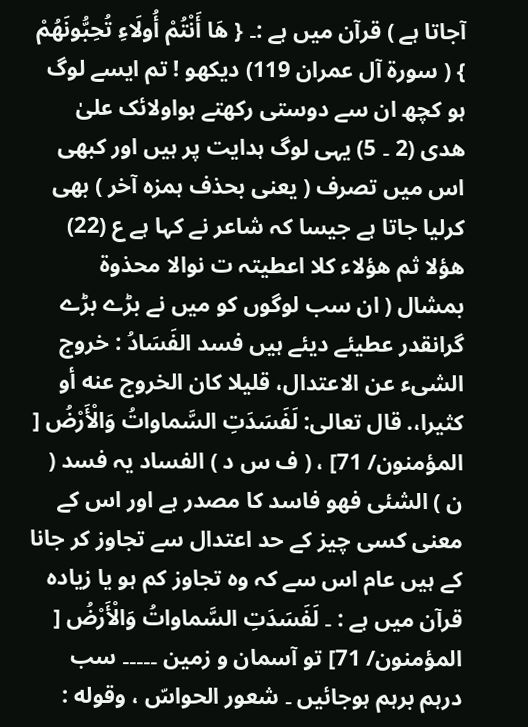آجاتا ہے ) قرآن میں ہے :۔ { هَا أَنْتُمْ أُولَاءِ تُحِبُّونَهُمْ } ( سورة آل عمران 119) دیکھو ! تم ایسے لوگ ہو کچھ ان سے دوستی رکھتے ہواولائک علیٰ ھدی (2 ۔ 5) یہی لوگ ہدایت پر ہیں اور کبھی اس میں تصرف ( یعنی بحذف ہمزہ آخر ) بھی کرلیا جاتا ہے جیسا کہ شاعر نے کہا ہے ع (22) ھؤلا ثم ھؤلاء کلا اعطیتہ ت نوالا محذوۃ بمشال ( ان سب لوگوں کو میں نے بڑے بڑے گرانقدر عطیئے دیئے ہیں فسد الفَسَادُ : خروج الشیء عن الاعتدال، قلیلا کان الخروج عنه أو كثيرا،. قال تعالی: لَفَسَدَتِ السَّماواتُ وَالْأَرْضُ [ المؤمنون/ 71] ، ( ف س د ) الفساد یہ فسد ( ن ) الشئی فھو فاسد کا مصدر ہے اور اس کے معنی کسی چیز کے حد اعتدال سے تجاوز کر جانا کے ہیں عام اس سے کہ وہ تجاوز کم ہو یا زیادہ قرآن میں ہے : ۔ لَفَسَدَتِ السَّماواتُ وَالْأَرْضُ [ المؤمنون/ 71] تو آسمان و زمین ۔۔۔۔۔ سب درہم برہم ہوجائیں ۔ شعور الحواسّ ، وقوله :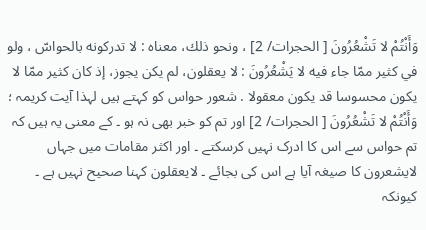وَأَنْتُمْ لا تَشْعُرُونَ [ الحجرات/ 2] ، ونحو ذلك، معناه : لا تدرکونه بالحواسّ ، ولو في كثير ممّا جاء فيه لا يَشْعُرُونَ : لا يعقلون، لم يكن يجوز، إذ کان کثير ممّا لا يكون محسوسا قد يكون معقولا . شعور حواس کو کہتے ہیں لہذا آیت کریمہ ؛ وَأَنْتُمْ لا تَشْعُرُونَ [ الحجرات/ 2] اور تم کو خبر بھی نہ ہو ۔ کے معنی یہ ہیں کہ تم حواس سے اس کا ادرک نہیں کرسکتے ۔ اور اکثر مقامات میں جہاں لایشعرون کا صیغہ آیا ہے اس کی بجائے ۔ لایعقلون کہنا صحیح نہیں ہے ۔ کیونکہ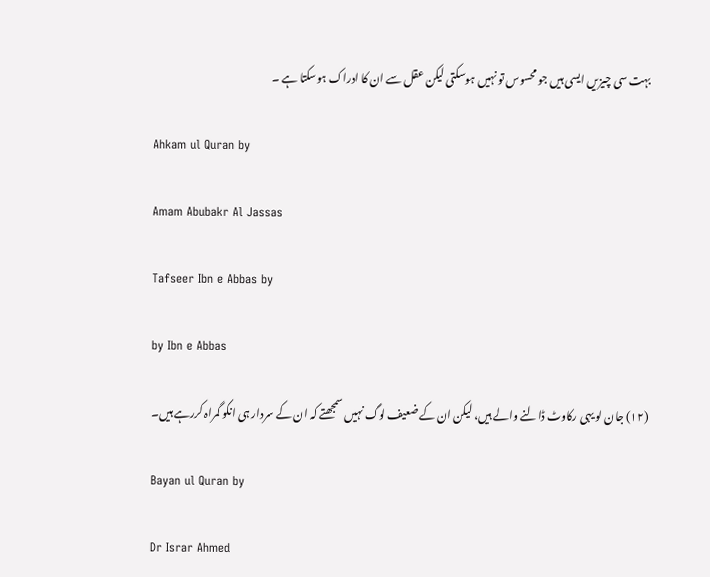بہت سی چیزیں ایسی ہیں جو محسوس تو نہیں ہوسکتی لیکن عقل سے ان کا ادراک ہوسکتا ہے ۔

Ahkam ul Quran by

Amam Abubakr Al Jassas

Tafseer Ibn e Abbas by

by Ibn e Abbas

(١٢) جان لو یہی رکاوٹ ڈالنے والے ہیں، لیکن ان کے ضعیف لوگ نہیں سمجھتے کہ ان کے سردار ہی انکو گمراہ کررہے ہیں۔

Bayan ul Quran by

Dr Israr Ahmed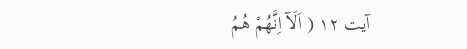آیت ١٢ ( اَلَآ اِنَّھُمْ ھُمُ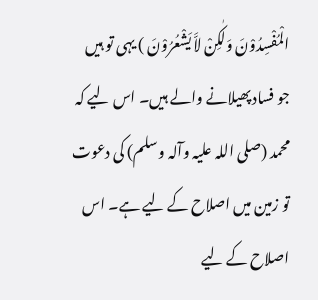الْمُفْسِدُوْنَ وَلٰکِنْ لاَّ یَشْعُرُوْنَ ) یہی تو ہیں جو فساد پھیلانے والے ہیں۔ اس لیے کہ محمد (صلی اللہ علیہ وآلہ وسلم) کی دعوت تو زمین میں اصلاح کے لیے ہے۔ اس اصلاح کے لیے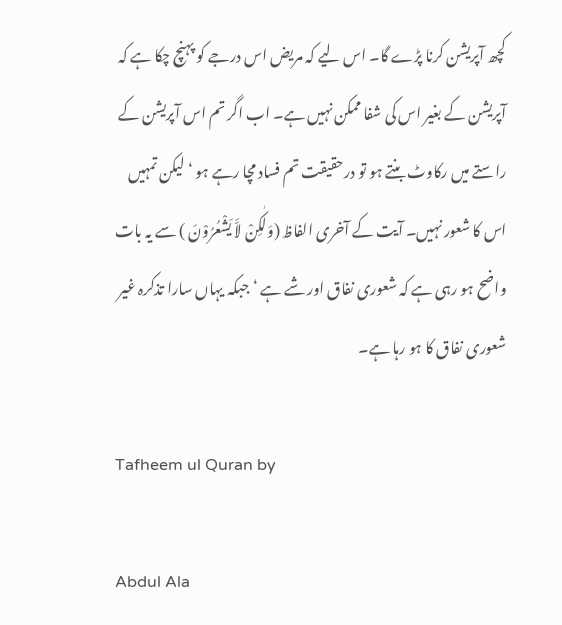کچھ آپریشن کرنا پڑے گا۔ اس لیے کہ مریض اس درجے کو پہنچ چکا ہے کہ آپریشن کے بغیر اس کی شفا ممکن نہیں ہے۔ اب اگر تم اس آپریشن کے راستے میں رکاوٹ بنتے ہو تو درحقیقت تم فساد مچا رہے ہو ‘ لیکن تمہیں اس کا شعور نہیں۔ آیت کے آخری الفاظ (وَلٰکِنْ لاَّ یَشْعُرُوْنَ ) سے یہ بات واضح ہو رہی ہے کہ شعوری نفاق اور شے ہے ‘ جبکہ یہاں سارا تذکرہ غیر شعوری نفاق کا ہو رہا ہے۔

Tafheem ul Quran by

Abdul Ala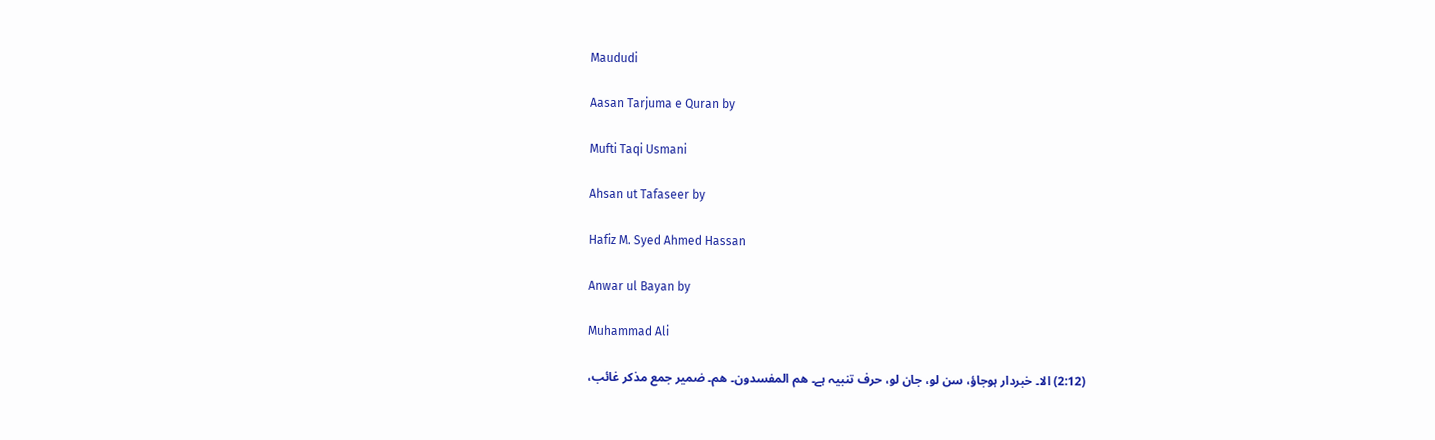Maududi

Aasan Tarjuma e Quran by

Mufti Taqi Usmani

Ahsan ut Tafaseer by

Hafiz M. Syed Ahmed Hassan

Anwar ul Bayan by

Muhammad Ali

(2:12) الا۔ خبردار ہوجاؤ، سن لو، جان لو، حرف تنبیہ ہے۔ ھم المفسدون۔ ھم۔ ضمیر جمع مذکر غائب،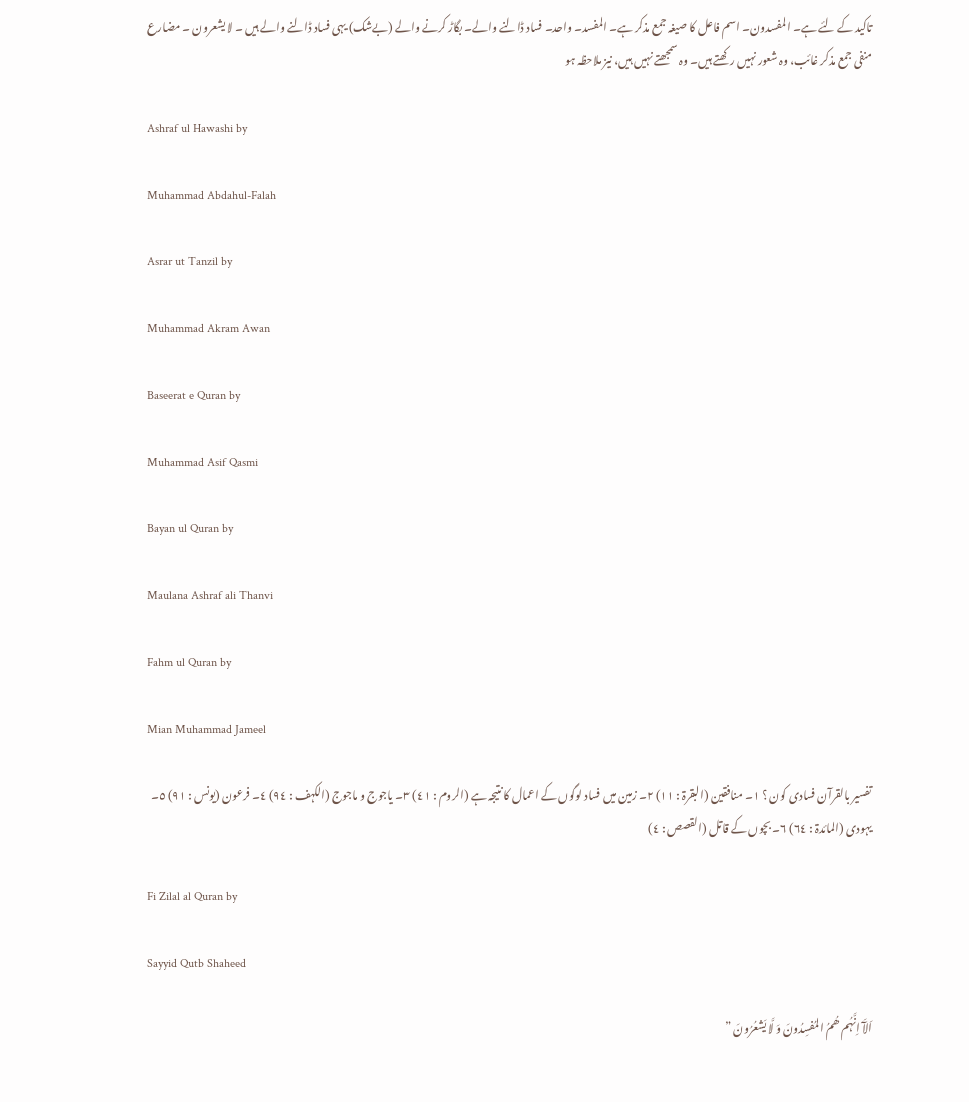تاکید کے لئے ہے۔ المفسدون۔ اسم فاعل کا صیغہ جمع مذکر ہے۔ المفسد۔ واحد۔ فساد ڈالنے والے۔ بگاڑ کرنے والے (بےشک) یہی فساد ڈالنے والے ہیں ۔ لا یشعرون ۔ مضارع منفی جمع مذکر غائب، وہ شعور نہیں رکھتے ہیں۔ وہ سمجھتے نہیں ہیں، نیز ملاحظہ ہو

Ashraf ul Hawashi by

Muhammad Abdahul-Falah

Asrar ut Tanzil by

Muhammad Akram Awan

Baseerat e Quran by

Muhammad Asif Qasmi

Bayan ul Quran by

Maulana Ashraf ali Thanvi

Fahm ul Quran by

Mian Muhammad Jameel

تفسیر بالقرآن فسادی کون ؟ ١۔ منافقین (البقرۃ : ١١) ٢۔ زمین میں فساد لوگوں کے اعمال کا نتیجہ ہے (الروم : ٤١) ٣۔ یاجوج و ماجوج (الکہف : ٩٤) ٤۔ فرعون (یونس : ٩١) ٥۔ یہودی (المائدۃ : ٦٤) ٦۔ بچوں کے قاتل (القصص : ٤)

Fi Zilal al Quran by

Sayyid Qutb Shaheed

اَلآَ اِنَّہُم ھُمُ المُفسِدُونَ وَ لَّا یَشعُرُونَ ”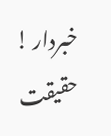خبردار ! حقیقت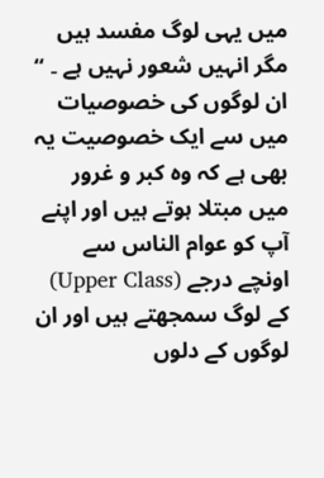میں یہی لوگ مفسد ہیں مگر انہیں شعور نہیں ہے ۔ “ ان لوگوں کی خصوصیات میں سے ایک خصوصیت یہ بھی ہے کہ وہ کبر و غرور میں مبتلا ہوتے ہیں اور اپنے آپ کو عوام الناس سے اونچے درجے (Upper Class) کے لوگ سمجھتے ہیں اور ان لوگوں کے دلوں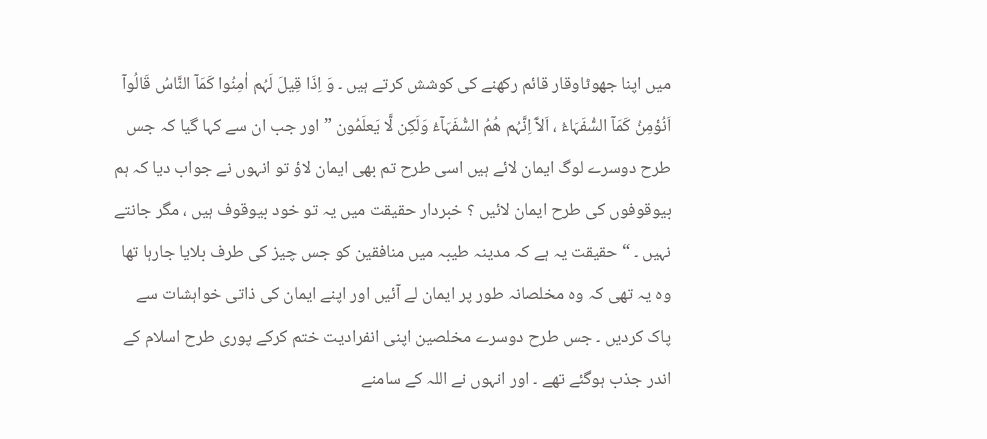میں اپنا جھوٹاوقار قائم رکھنے کی کوشش کرتے ہیں ۔ وَ اِذَا قِیلَ لَہُم اٰمِنُوا کَمَآ النَّاسُ قَالُوآ اَنُؤمِنُ کَمَآ السُّفَہَاءُ ، اَلآَ اِنَّہُم ھُمُ السُّفَہَآءُ وَلَکِن لَّا یَعلَمُون ” اور جب ان سے کہا گیا کہ جس طرح دوسرے لوگ ایمان لائے ہیں اسی طرح تم بھی ایمان لاؤ تو انہوں نے جواب دیا کہ ہم بیوقوفوں کی طرح ایمان لائیں ؟ خبردار حقیقت میں یہ تو خود بیوقوف ہیں ، مگر جانتے نہیں ۔ “ حقیقت یہ ہے کہ مدینہ طیبہ میں منافقین کو جس چیز کی طرف بلایا جارہا تھا وہ یہ تھی کہ وہ مخلصانہ طور پر ایمان لے آئیں اور اپنے ایمان کی ذاتی خواہشات سے پاک کردیں ۔ جس طرح دوسرے مخلصین اپنی انفرادیت ختم کرکے پوری طرح اسلام کے اندر جذب ہوگئے تھے ۔ اور انہوں نے اللہ کے سامنے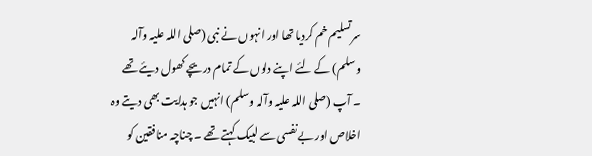سرتسلیم خم کردیا تھا اور انہوں نے نبی (صلی اللہ علیہ وآلہ وسلم) کے لئے اپنے دلوں کے تمام دریچے کھول دیئے تھے ۔ آپ (صلی اللہ علیہ وآلہ وسلم) انہیں جو ہدایت بھی دیتے وہ اخلاص اور بےنفسی سے لبیک کہتے تھے ۔ چناچہ منافقین کو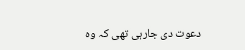دعوت دی جارہی تھی کہ وہ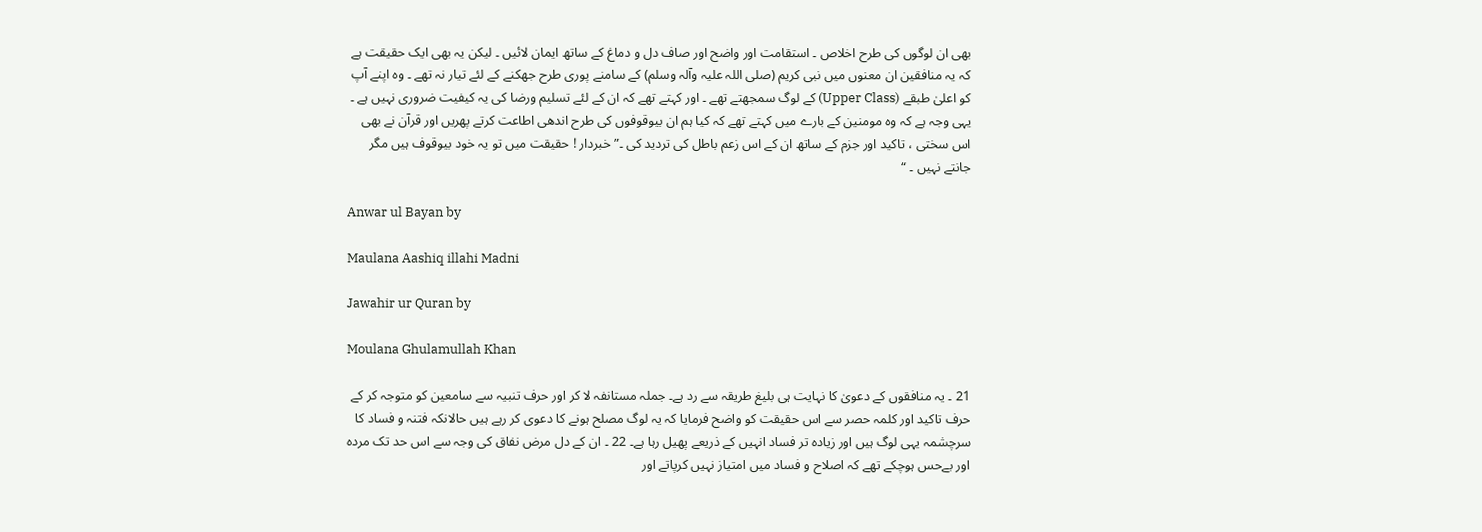بھی ان لوگوں کی طرح اخلاص ۔ استقامت اور واضح اور صاف دل و دماغ کے ساتھ ایمان لائیں ۔ لیکن یہ بھی ایک حقیقت ہے کہ یہ منافقین ان معنوں میں نبی کریم (صلی اللہ علیہ وآلہ وسلم) کے سامنے پوری طرح جھکنے کے لئے تیار نہ تھے ۔ وہ اپنے آپ کو اعلیٰ طبقے (Upper Class) کے لوگ سمجھتے تھے ۔ اور کہتے تھے کہ ان کے لئے تسلیم ورضا کی یہ کیفیت ضروری نہیں ہے ۔ یہی وجہ ہے کہ وہ مومنین کے بارے میں کہتے تھے کہ کیا ہم ان بیوقوفوں کی طرح اندھی اطاعت کرتے پھریں اور قرآن نے بھی اس سختی ، تاکید اور جزم کے ساتھ ان کے اس زعم باطل کی تردید کی ۔” خبردار ! حقیقت میں تو یہ خود بیوقوف ہیں مگر جانتے نہیں ۔ “

Anwar ul Bayan by

Maulana Aashiq illahi Madni

Jawahir ur Quran by

Moulana Ghulamullah Khan

21 ۔ یہ منافقوں کے دعویٰ کا نہایت ہی بلیغ طریقہ سے رد ہے۔ جملہ مستانفہ لا کر اور حرف تنبیہ سے سامعین کو متوجہ کر کے حرف تاکید اور کلمہ حصر سے اس حقیقت کو واضح فرمایا کہ یہ لوگ مصلح ہونے کا دعوی کر رہے ہیں حالانکہ فتنہ و فساد کا سرچشمہ یہی لوگ ہیں اور زیادہ تر فساد انہیں کے ذریعے پھیل رہا ہے۔ 22 ۔ ان کے دل مرض نفاق کی وجہ سے اس حد تک مردہ اور بےحس ہوچکے تھے کہ اصلاح و فساد میں امتیاز نہیں کرپاتے اور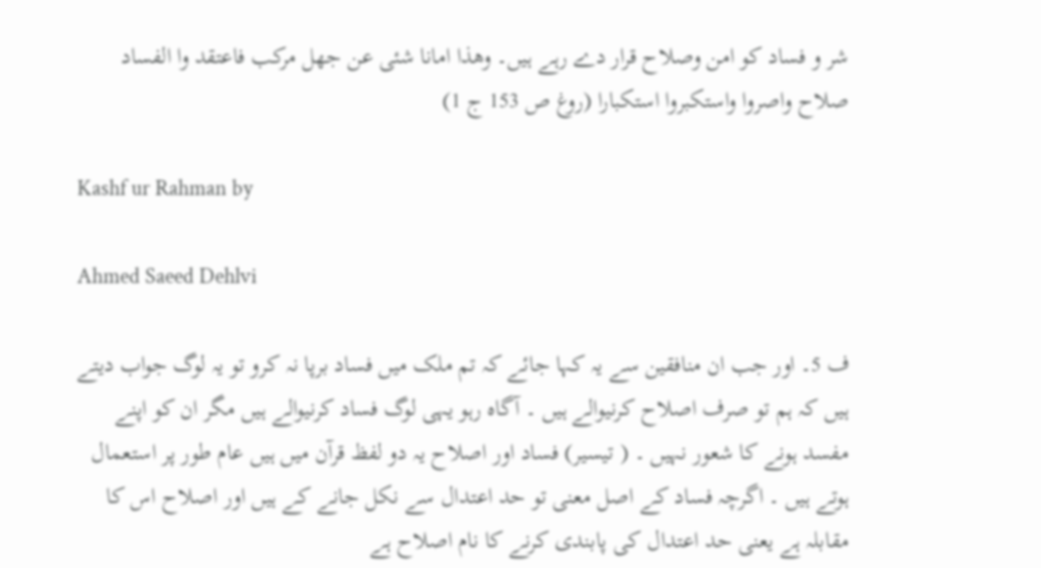شر و فساد کو امن وصلاح قرار دے رہے ہیں۔ وھذا امانا شئی عن جھل مرکب فاعتقد وا الفساد صلاح واصروا واستکبروا استکبارا (روغ ص 153 ج 1)

Kashf ur Rahman by

Ahmed Saeed Dehlvi

ف 5۔ اور جب ان منافقین سے یہ کہا جائے کہ تم ملک میں فساد برپا نہ کرو تو یہ لوگ جواب دیتے ہیں کہ ہم تو صرف اصلاح کرنیوالے ہیں ۔ آگاہ رہو یہی لوگ فساد کرنیوالے ہیں مگر ان کو اپنے مفسد ہونے کا شعور نہیں ۔ ( تیسیر) فساد اور اصلاح یہ دو لفظ قرآن میں ہیں عام طور پر استعمال ہوتے ہیں ۔ اگرچہ فساد کے اصل معنی تو حد اعتدال سے نکل جانے کے ہیں اور اصلاح اس کا مقابلہ ہے یعنی حد اعتدال کی پابندی کرنے کا نام اصلاح ہے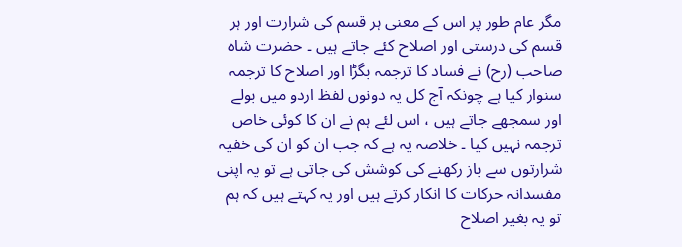مگر عام طور پر اس کے معنی ہر قسم کی شرارت اور ہر قسم کی درستی اور اصلاح کئے جاتے ہیں ۔ حضرت شاہ صاحب (رح) نے فساد کا ترجمہ بگڑا اور اصلاح کا ترجمہ سنوار کیا ہے چونکہ آج کل یہ دونوں لفظ اردو میں بولے اور سمجھے جاتے ہیں ، اس لئے ہم نے ان کا کوئی خاص ترجمہ نہیں کیا ۔ خلاصہ یہ ہے کہ جب ان کو ان کی خفیہ شرارتوں سے باز رکھنے کی کوشش کی جاتی ہے تو یہ اپنی مفسدانہ حرکات کا انکار کرتے ہیں اور یہ کہتے ہیں کہ ہم تو یہ بغیر اصلاح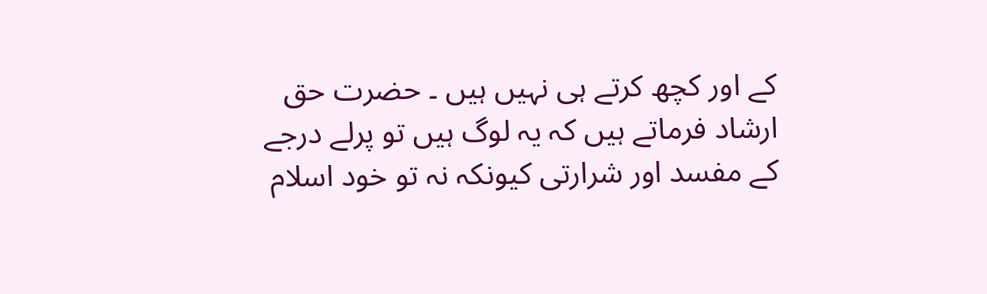کے اور کچھ کرتے ہی نہیں ہیں ۔ حضرت حق ارشاد فرماتے ہیں کہ یہ لوگ ہیں تو پرلے درجے کے مفسد اور شرارتی کیونکہ نہ تو خود اسلام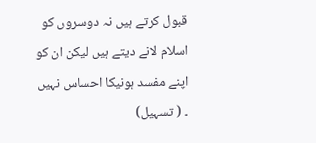قبول کرتے ہیں نہ دوسروں کو اسلام لانے دیتے ہیں لیکن ان کو اپنے مفسد ہونیکا احساس نہیں ۔ ( تسہیل)